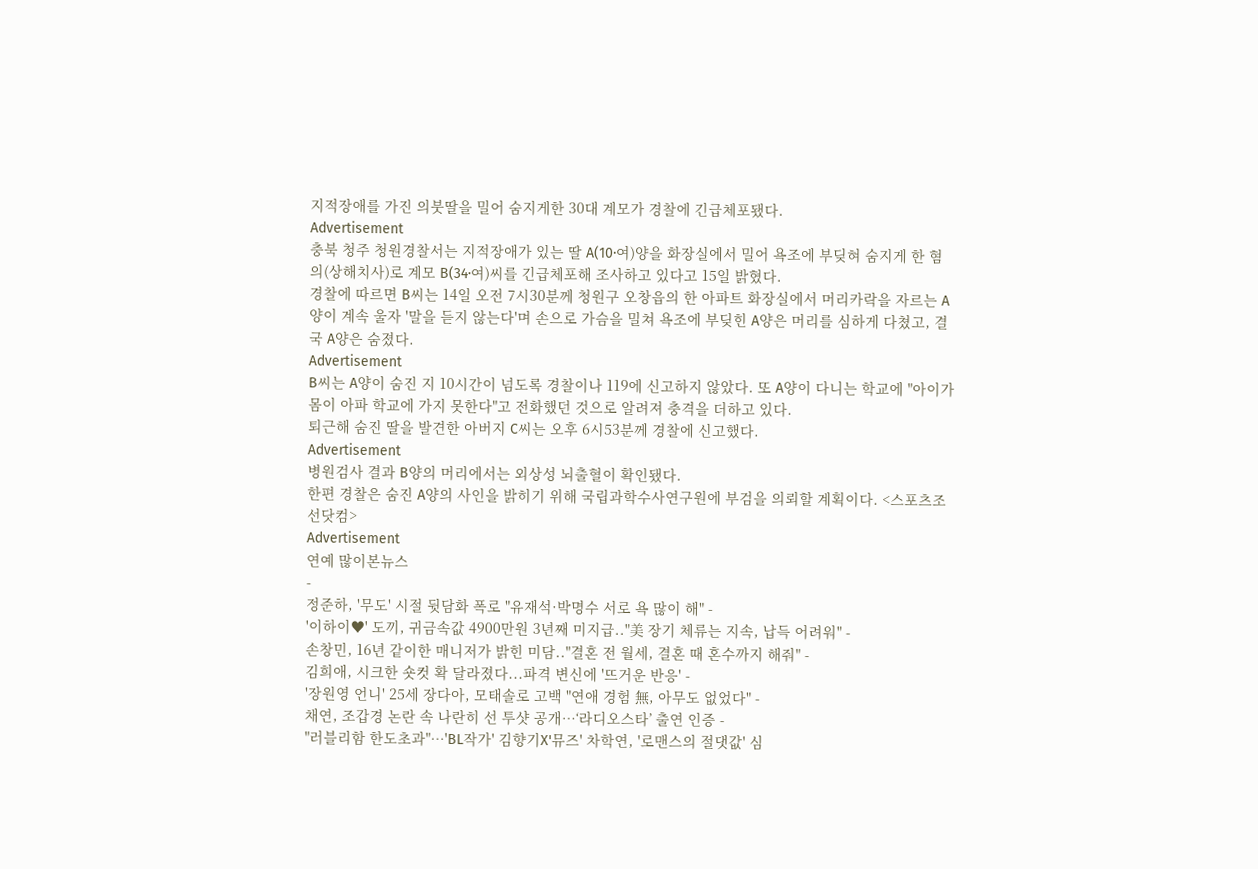지적장애를 가진 의붓딸을 밀어 숨지게한 30대 계모가 경찰에 긴급체포됐다.
Advertisement
충북 청주 청원경찰서는 지적장애가 있는 딸 A(10·여)양을 화장실에서 밀어 욕조에 부딪혀 숨지게 한 혐의(상해치사)로 계모 B(34·여)씨를 긴급체포해 조사하고 있다고 15일 밝혔다.
경찰에 따르면 B씨는 14일 오전 7시30분께 청원구 오창읍의 한 아파트 화장실에서 머리카락을 자르는 A양이 계속 울자 '말을 듣지 않는다'며 손으로 가슴을 밀쳐 욕조에 부딪힌 A양은 머리를 심하게 다쳤고, 결국 A양은 숨졌다.
Advertisement
B씨는 A양이 숨진 지 10시간이 넘도록 경찰이나 119에 신고하지 않았다. 또 A양이 다니는 학교에 "아이가 몸이 아파 학교에 가지 못한다"고 전화했던 것으로 알려져 충격을 더하고 있다.
퇴근해 숨진 딸을 발견한 아버지 C씨는 오후 6시53분께 경찰에 신고했다.
Advertisement
병원검사 결과 B양의 머리에서는 외상성 뇌출혈이 확인됐다.
한편 경찰은 숨진 A양의 사인을 밝히기 위해 국립과학수사연구원에 부검을 의뢰할 계획이다. <스포츠조선닷컴>
Advertisement
연예 많이본뉴스
-
정준하, '무도' 시절 뒷담화 폭로 "유재석·박명수 서로 욕 많이 해" -
'이하이♥' 도끼, 귀금속값 4900만원 3년째 미지급.."美 장기 체류는 지속, 납득 어려워" -
손창민, 16년 같이한 매니저가 밝힌 미담.."결혼 전 월세, 결혼 때 혼수까지 해줘" -
김희애, 시크한 숏컷 확 달라졌다...파격 변신에 '뜨거운 반응' -
'장원영 언니' 25세 장다아, 모태솔로 고백 "연애 경험 無, 아무도 없었다" -
채연, 조갑경 논란 속 나란히 선 투샷 공개…‘라디오스타’ 출연 인증 -
"러블리함 한도초과"…'BL작가' 김향기X'뮤즈' 차학연, '로맨스의 절댓값' 심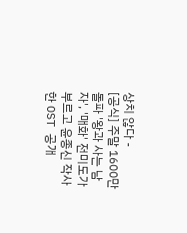상치 않다 -
[공식] 주말 1600만 돌파 '왕과 사는 남자', '매화' 전미도가 부르고 윤종신 작사한 OST 공개